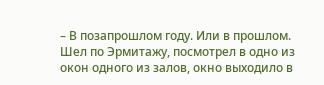– В позапрошлом году. Или в прошлом. Шел по Эрмитажу, посмотрел в одно из окон одного из залов, окно выходило в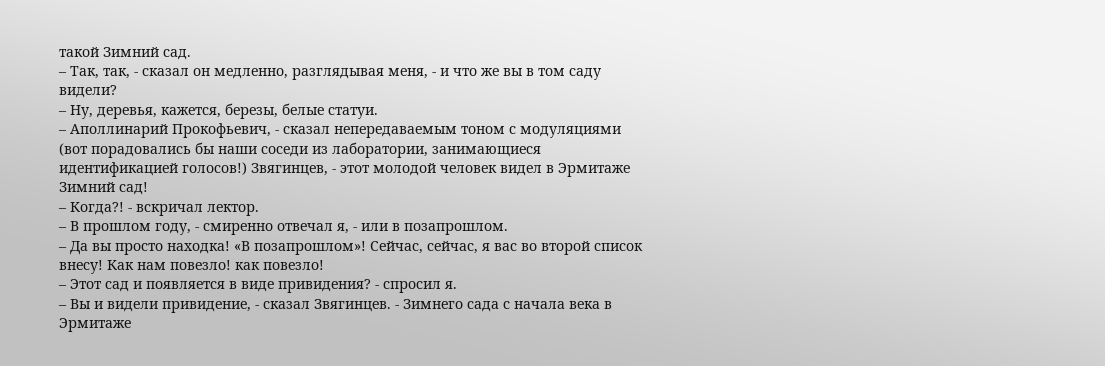такой Зимний сад.
– Так, так, - сказал он медленно, разглядывая меня, - и что же вы в том саду видели?
– Ну, деревья, кажется, березы, белые статуи.
– Аполлинарий Прокофьевич, - сказал непередаваемым тоном с модуляциями (вот порадовались бы наши соседи из лаборатории, занимающиеся идентификацией голосов!) Звягинцев, - этот молодой человек видел в Эрмитаже Зимний сад!
– Когда?! - вскричал лектор.
– В прошлом году, - смиренно отвечал я, - или в позапрошлом.
– Да вы просто находка! «В позапрошлом»! Сейчас, сейчас, я вас во второй список внесу! Как нам повезло! как повезло!
– Этот сад и появляется в виде привидения? - спросил я.
– Вы и видели привидение, - сказал Звягинцев. - Зимнего сада с начала века в Эрмитаже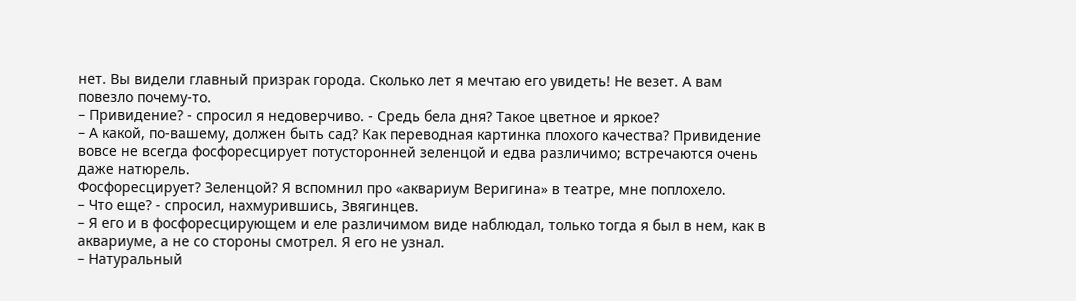нет. Вы видели главный призрак города. Сколько лет я мечтаю его увидеть! Не везет. А вам повезло почему-то.
– Привидение? - спросил я недоверчиво. - Средь бела дня? Такое цветное и яркое?
– А какой, по-вашему, должен быть сад? Как переводная картинка плохого качества? Привидение вовсе не всегда фосфоресцирует потусторонней зеленцой и едва различимо; встречаются очень даже натюрель.
Фосфоресцирует? Зеленцой? Я вспомнил про «аквариум Веригина» в театре, мне поплохело.
– Что еще? - спросил, нахмурившись, Звягинцев.
– Я его и в фосфоресцирующем и еле различимом виде наблюдал, только тогда я был в нем, как в аквариуме, а не со стороны смотрел. Я его не узнал.
– Натуральный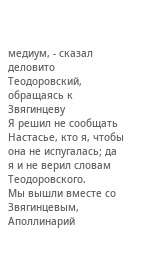медиум, - сказал деловито Теодоровский, обращаясь к Звягинцеву
Я решил не сообщать Настасье, кто я, чтобы она не испугалась; да я и не верил словам Теодоровского.
Мы вышли вместе со Звягинцевым, Аполлинарий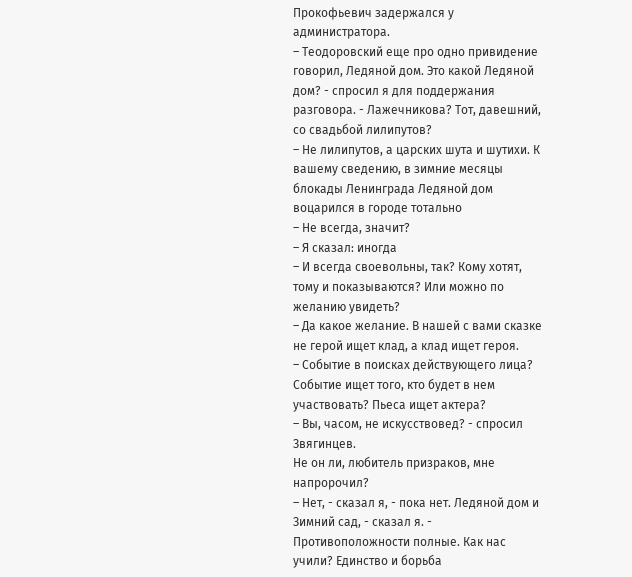Прокофьевич задержался у администратора.
– Теодоровский еще про одно привидение говорил, Ледяной дом. Это какой Ледяной дом? - спросил я для поддержания разговора. - Лажечникова? Тот, давешний, со свадьбой лилипутов?
– Не лилипутов, а царских шута и шутихи. К вашему сведению, в зимние месяцы блокады Ленинграда Ледяной дом воцарился в городе тотально
– Не всегда, значит?
– Я сказал: иногда
– И всегда своевольны, так? Кому хотят, тому и показываются? Или можно по желанию увидеть?
– Да какое желание. В нашей с вами сказке не герой ищет клад, а клад ищет героя.
– Событие в поисках действующего лица? Событие ищет того, кто будет в нем участвовать? Пьеса ищет актера?
– Вы, часом, не искусствовед? - спросил Звягинцев.
Не он ли, любитель призраков, мне напророчил?
– Нет, - сказал я, - пока нет. Ледяной дом и Зимний сад, - сказал я. - Противоположности полные. Как нас учили? Единство и борьба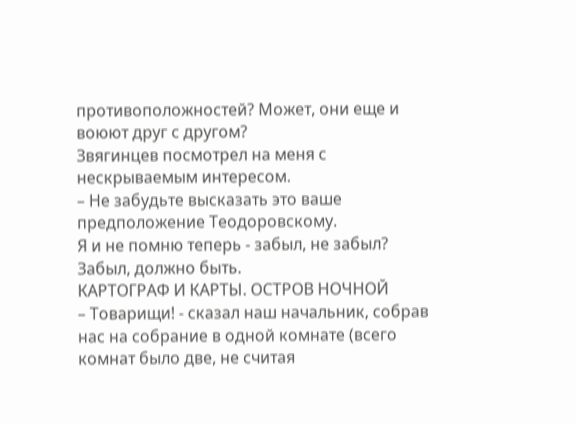противоположностей? Может, они еще и воюют друг с другом?
Звягинцев посмотрел на меня с нескрываемым интересом.
– Не забудьте высказать это ваше предположение Теодоровскому.
Я и не помню теперь - забыл, не забыл? Забыл, должно быть.
КАРТОГРАФ И КАРТЫ. ОСТРОВ НОЧНОЙ
– Товарищи! - сказал наш начальник, собрав нас на собрание в одной комнате (всего комнат было две, не считая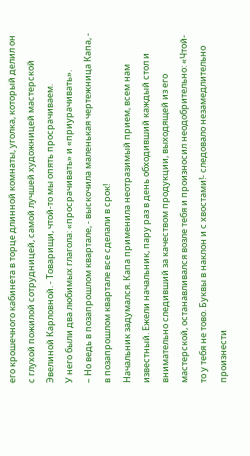его крошечного кабинета в торце длинной комнаты, уголка, который делил он с глухой пожилой сотрудницей, самой лучшей художницей мастерской Эвелиной Карловной. - Товарищи, чтой-то мы опять просрачиваем.
У него были два любимых глагола: «просрачивать» и «приурачивать».
– Но ведь в позапрошлом квартале, - выскочила маленькая чертежница Капа, - в позапрошлом квартале все сделали в срок!
Начальник задумался. Капа применила неотразимый прием, всем нам известный. Ежели начальник, пару раз в день обходивший каждый стол и внимательно следивший за качеством продукции, выходящей из его мастерской, останавливался возле тебя и произносил неодобрительно: «Чтой-то у тебя не тово. Буквы в наклон и с хвостами!- следовало незамедлительно произнести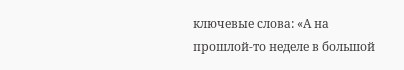ключевые слова: «А на прошлой-то неделе в большой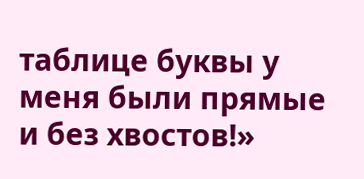таблице буквы у меня были прямые и без хвостов!»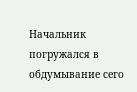Начальник погружался в обдумывание сего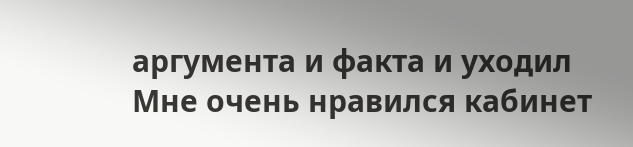аргумента и факта и уходил
Мне очень нравился кабинет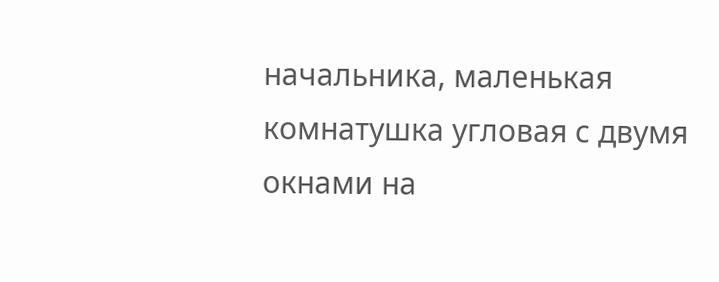начальника, маленькая комнатушка угловая с двумя окнами на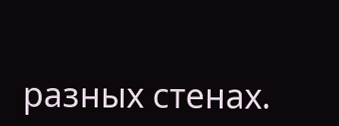разных стенах.